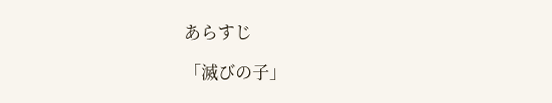あらすじ

「滅びの子」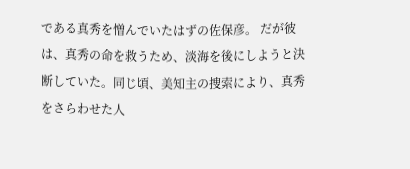である真秀を憎んでいたはずの佐保彦。 だが彼は、真秀の命を救うため、淡海を後にしようと決断していた。同じ頃、美知主の捜索により、真秀をさらわせた人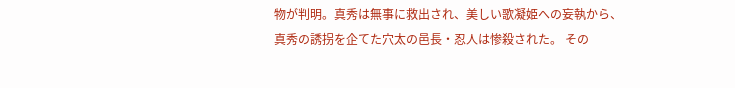物が判明。真秀は無事に救出され、美しい歌凝姫への妄執から、真秀の誘拐を企てた穴太の邑長・忍人は惨殺された。 その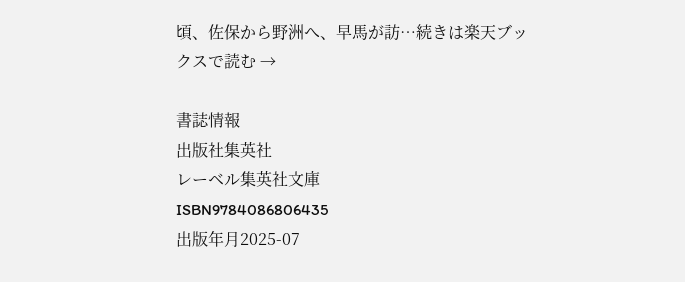頃、佐保から野洲へ、早馬が訪…続きは楽天ブックスで読む →

書誌情報
出版社集英社
レーベル集英社文庫
ISBN9784086806435
出版年月2025-07